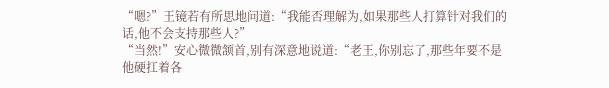“嗯?”王镜若有所思地问道:“我能否理解为,如果那些人打算针对我们的话,他不会支持那些人?”
“当然!”安心微微颔首,别有深意地说道:“老王,你别忘了,那些年要不是他硬扛着各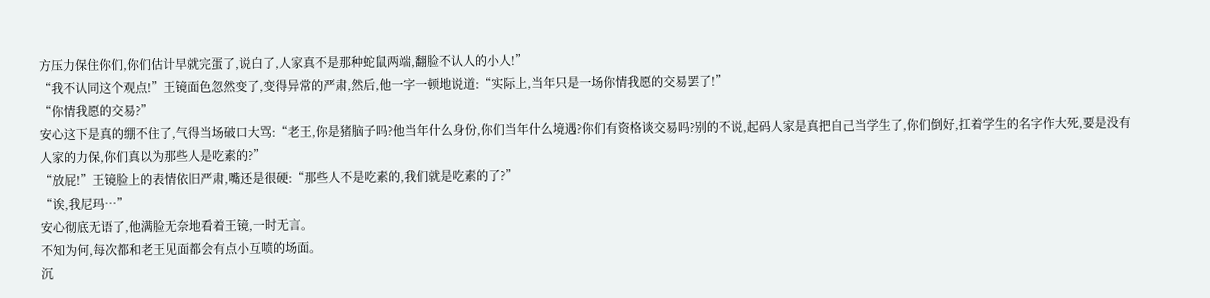方压力保住你们,你们估计早就完蛋了,说白了,人家真不是那种蛇鼠两端,翻脸不认人的小人!”
“我不认同这个观点!”王镜面色忽然变了,变得异常的严肃,然后,他一字一顿地说道:“实际上,当年只是一场你情我愿的交易罢了!”
“你情我愿的交易?”
安心这下是真的绷不住了,气得当场破口大骂:“老王,你是猪脑子吗?他当年什么身份,你们当年什么境遇?你们有资格谈交易吗?别的不说,起码人家是真把自己当学生了,你们倒好,扛着学生的名字作大死,要是没有人家的力保,你们真以为那些人是吃素的?”
“放屁!”王镜脸上的表情依旧严肃,嘴还是很硬:“那些人不是吃素的,我们就是吃素的了?”
“诶,我尼玛…”
安心彻底无语了,他满脸无奈地看着王镜,一时无言。
不知为何,每次都和老王见面都会有点小互喷的场面。
沉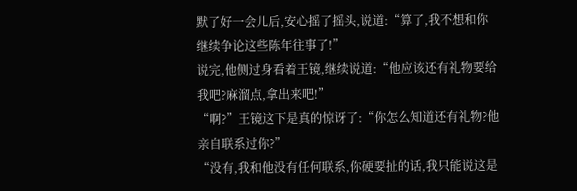默了好一会儿后,安心摇了摇头,说道:“算了,我不想和你继续争论这些陈年往事了!”
说完,他侧过身看着王镜,继续说道:“他应该还有礼物要给我吧?麻溜点,拿出来吧!”
“啊?”王镜这下是真的惊讶了:“你怎么知道还有礼物?他亲自联系过你?”
“没有,我和他没有任何联系,你硬要扯的话,我只能说这是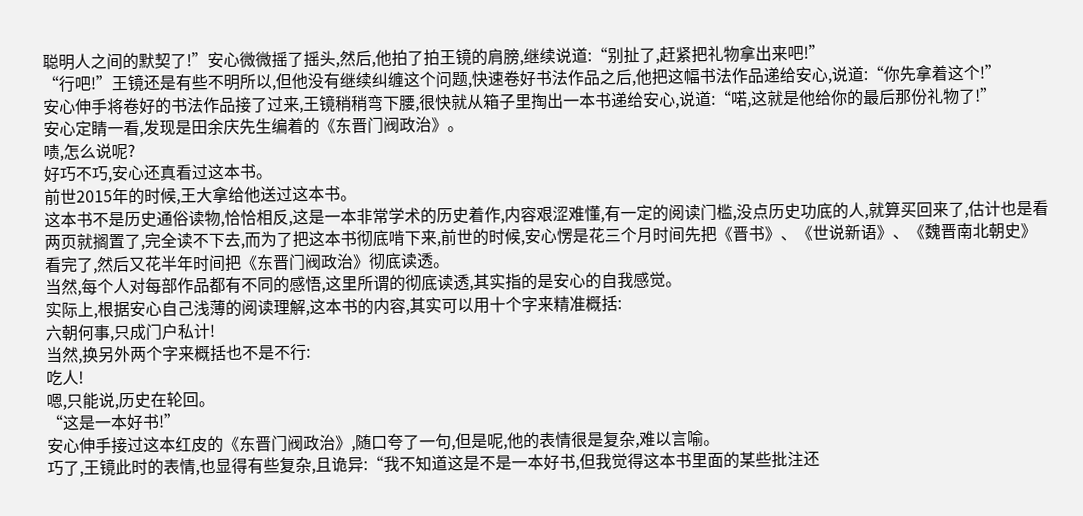聪明人之间的默契了!”安心微微摇了摇头,然后,他拍了拍王镜的肩膀,继续说道:“别扯了,赶紧把礼物拿出来吧!”
“行吧!”王镜还是有些不明所以,但他没有继续纠缠这个问题,快速卷好书法作品之后,他把这幅书法作品递给安心,说道:“你先拿着这个!”
安心伸手将卷好的书法作品接了过来,王镜稍稍弯下腰,很快就从箱子里掏出一本书递给安心,说道:“喏,这就是他给你的最后那份礼物了!”
安心定睛一看,发现是田余庆先生编着的《东晋门阀政治》。
啧,怎么说呢?
好巧不巧,安心还真看过这本书。
前世2015年的时候,王大拿给他送过这本书。
这本书不是历史通俗读物,恰恰相反,这是一本非常学术的历史着作,内容艰涩难懂,有一定的阅读门槛,没点历史功底的人,就算买回来了,估计也是看两页就搁置了,完全读不下去,而为了把这本书彻底啃下来,前世的时候,安心愣是花三个月时间先把《晋书》、《世说新语》、《魏晋南北朝史》看完了,然后又花半年时间把《东晋门阀政治》彻底读透。
当然,每个人对每部作品都有不同的感悟,这里所谓的彻底读透,其实指的是安心的自我感觉。
实际上,根据安心自己浅薄的阅读理解,这本书的内容,其实可以用十个字来精准概括:
六朝何事,只成门户私计!
当然,换另外两个字来概括也不是不行:
吃人!
嗯,只能说,历史在轮回。
“这是一本好书!”
安心伸手接过这本红皮的《东晋门阀政治》,随口夸了一句,但是呢,他的表情很是复杂,难以言喻。
巧了,王镜此时的表情,也显得有些复杂,且诡异:“我不知道这是不是一本好书,但我觉得这本书里面的某些批注还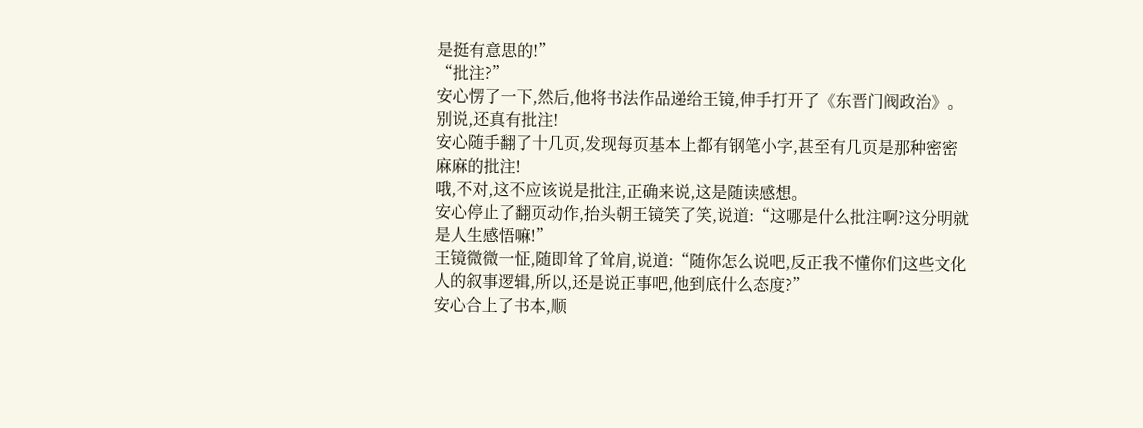是挺有意思的!”
“批注?”
安心愣了一下,然后,他将书法作品递给王镜,伸手打开了《东晋门阀政治》。
别说,还真有批注!
安心随手翻了十几页,发现每页基本上都有钢笔小字,甚至有几页是那种密密麻麻的批注!
哦,不对,这不应该说是批注,正确来说,这是随读感想。
安心停止了翻页动作,抬头朝王镜笑了笑,说道:“这哪是什么批注啊?这分明就是人生感悟嘛!”
王镜微微一怔,随即耸了耸肩,说道:“随你怎么说吧,反正我不懂你们这些文化人的叙事逻辑,所以,还是说正事吧,他到底什么态度?”
安心合上了书本,顺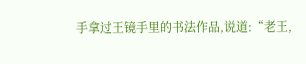手拿过王镜手里的书法作品,说道:“老王,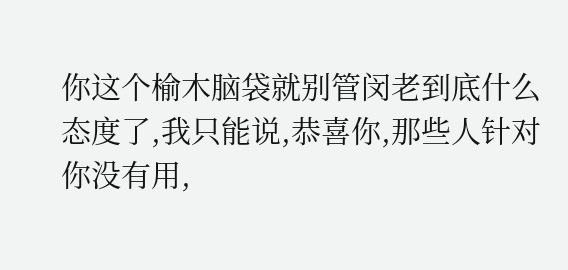你这个榆木脑袋就别管闵老到底什么态度了,我只能说,恭喜你,那些人针对你没有用,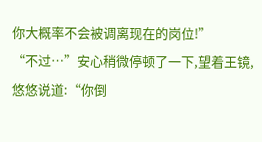你大概率不会被调离现在的岗位!”
“不过…”安心稍微停顿了一下,望着王镜,悠悠说道:“你倒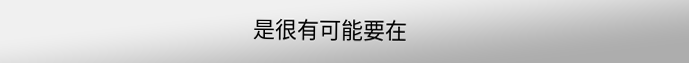是很有可能要在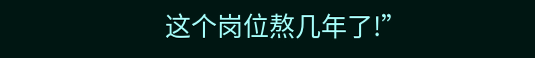这个岗位熬几年了!”